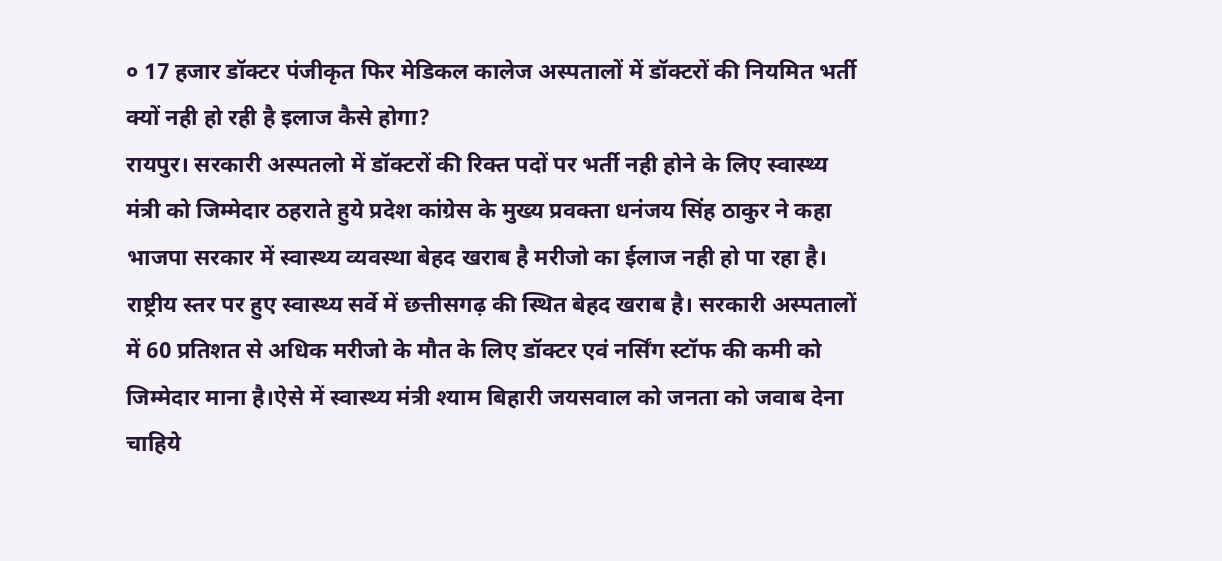० 17 हजार डॉक्टर पंजीकृत फिर मेडिकल कालेज अस्पतालों में डॉक्टरों की नियमित भर्ती क्यों नही हो रही है इलाज कैसे होगा?
रायपुर। सरकारी अस्पतलो में डॉक्टरों की रिक्त पदों पर भर्ती नही होने के लिए स्वास्थ्य मंत्री को जिम्मेदार ठहराते हुये प्रदेश कांग्रेस के मुख्य प्रवक्ता धनंजय सिंह ठाकुर ने कहा भाजपा सरकार में स्वास्थ्य व्यवस्था बेहद खराब है मरीजो का ईलाज नही हो पा रहा है। राष्ट्रीय स्तर पर हुए स्वास्थ्य सर्वे में छत्तीसगढ़ की स्थित बेहद खराब है। सरकारी अस्पतालों में 60 प्रतिशत से अधिक मरीजो के मौत के लिए डॉक्टर एवं नर्सिंग स्टॉफ की कमी को जिम्मेदार माना है।ऐसे में स्वास्थ्य मंत्री श्याम बिहारी जयसवाल को जनता को जवाब देना चाहिये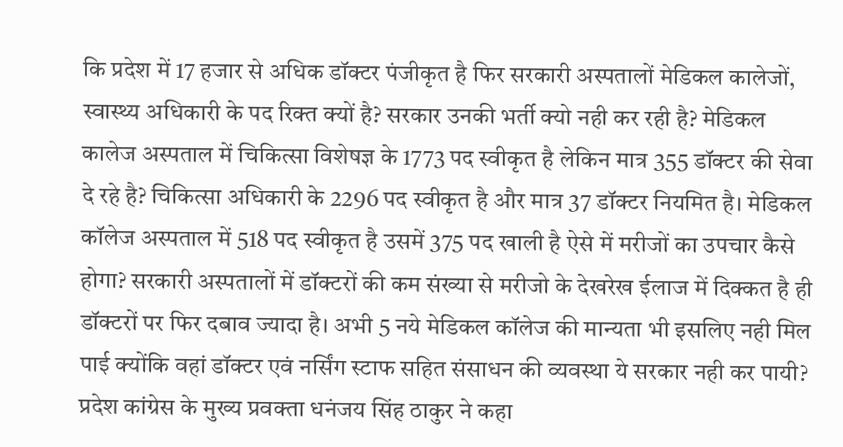कि प्रदेश में 17 हजार से अधिक डॉक्टर पंजीकृत है फिर सरकारी अस्पतालों मेडिकल कालेजों, स्वास्थ्य अधिकारी के पद रिक्त क्यों है? सरकार उनकी भर्ती क्यो नही कर रही है? मेडिकल कालेज अस्पताल में चिकित्सा विशेषज्ञ के 1773 पद स्वीकृत है लेकिन मात्र 355 डॉक्टर की सेवा दे रहे है? चिकित्सा अधिकारी के 2296 पद स्वीकृत है और मात्र 37 डॉक्टर नियमित है। मेडिकल कॉलेज अस्पताल में 518 पद स्वीकृत है उसमें 375 पद खाली है ऐसे में मरीजों का उपचार कैसे होगा? सरकारी अस्पतालों में डॉक्टरों की कम संख्या से मरीजो के देखरेख ईलाज में दिक्कत है ही डॉक्टरों पर फिर दबाव ज्यादा है। अभी 5 नये मेडिकल कॉलेज की मान्यता भी इसलिए नही मिल पाई क्योंकि वहां डॉक्टर एवं नर्सिंग स्टाफ सहित संसाधन की व्यवस्था ये सरकार नही कर पायी?
प्रदेश कांग्रेस के मुख्य प्रवक्ता धनंजय सिंह ठाकुर ने कहा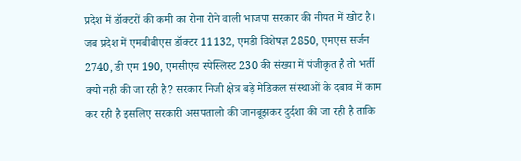प्रदेश में डॉक्टरों की कमी का रोना रोने वाली भाजपा सरकार की नीयत में खोट है। जब प्रदेश में एमबीबीएस डॉक्टर 11132, एमडी विशेषज्ञ 2850, एमएस सर्जन 2740, डी एम 190, एमसीएच स्पेस्लिस्ट 230 की संख्या में पंजीकृत है तो भर्ती क्यो नही की जा रही है? सरकार निजी क्षेत्र बड़े मेडिकल संस्थाओं के दबाव में काम कर रही है इसलिए सरकारी असपतालो की जानबूझकर दुर्दशा की जा रही है ताकि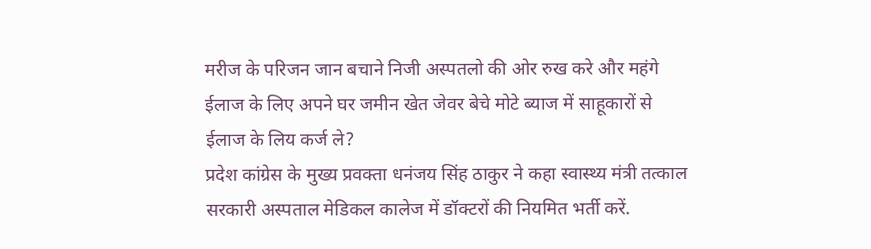मरीज के परिजन जान बचाने निजी अस्पतलो की ओर रुख करे और महंगे ईलाज के लिए अपने घर जमीन खेत जेवर बेचे मोटे ब्याज में साहूकारों से ईलाज के लिय कर्ज ले?
प्रदेश कांग्रेस के मुख्य प्रवक्ता धनंजय सिंह ठाकुर ने कहा स्वास्थ्य मंत्री तत्काल सरकारी अस्पताल मेडिकल कालेज में डॉक्टरों की नियमित भर्ती करें.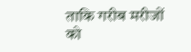ताकि गरीब मरीजों को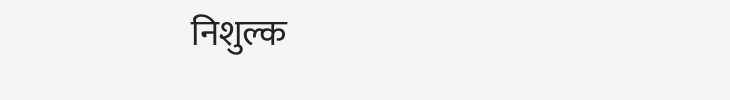निशुल्क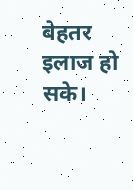बेहतर इलाज हो सके।